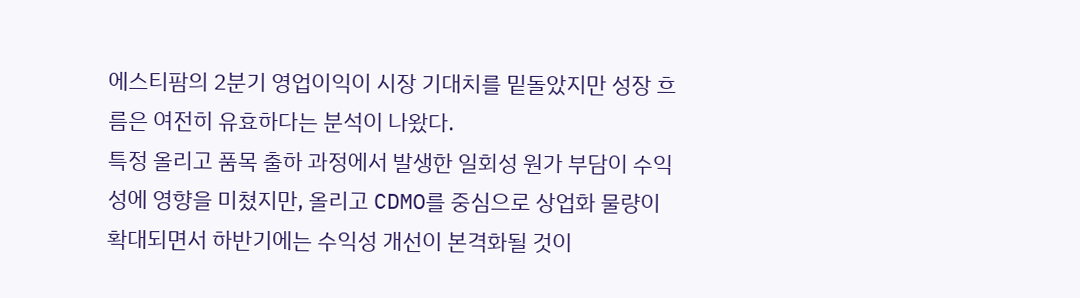에스티팜의 2분기 영업이익이 시장 기대치를 밑돌았지만 성장 흐름은 여전히 유효하다는 분석이 나왔다.
특정 올리고 품목 출하 과정에서 발생한 일회성 원가 부담이 수익성에 영향을 미쳤지만, 올리고 CDMO를 중심으로 상업화 물량이 확대되면서 하반기에는 수익성 개선이 본격화될 것이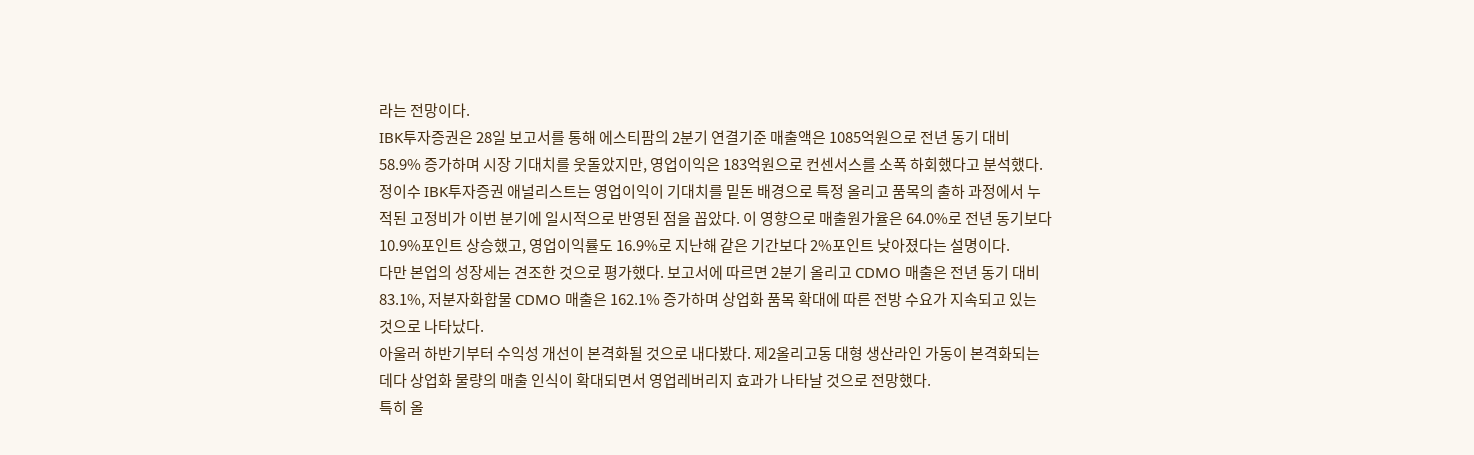라는 전망이다.
IBK투자증권은 28일 보고서를 통해 에스티팜의 2분기 연결기준 매출액은 1085억원으로 전년 동기 대비 58.9% 증가하며 시장 기대치를 웃돌았지만, 영업이익은 183억원으로 컨센서스를 소폭 하회했다고 분석했다.
정이수 IBK투자증권 애널리스트는 영업이익이 기대치를 밑돈 배경으로 특정 올리고 품목의 출하 과정에서 누적된 고정비가 이번 분기에 일시적으로 반영된 점을 꼽았다. 이 영향으로 매출원가율은 64.0%로 전년 동기보다 10.9%포인트 상승했고, 영업이익률도 16.9%로 지난해 같은 기간보다 2%포인트 낮아졌다는 설명이다.
다만 본업의 성장세는 견조한 것으로 평가했다. 보고서에 따르면 2분기 올리고 CDMO 매출은 전년 동기 대비 83.1%, 저분자화합물 CDMO 매출은 162.1% 증가하며 상업화 품목 확대에 따른 전방 수요가 지속되고 있는 것으로 나타났다.
아울러 하반기부터 수익성 개선이 본격화될 것으로 내다봤다. 제2올리고동 대형 생산라인 가동이 본격화되는 데다 상업화 물량의 매출 인식이 확대되면서 영업레버리지 효과가 나타날 것으로 전망했다.
특히 올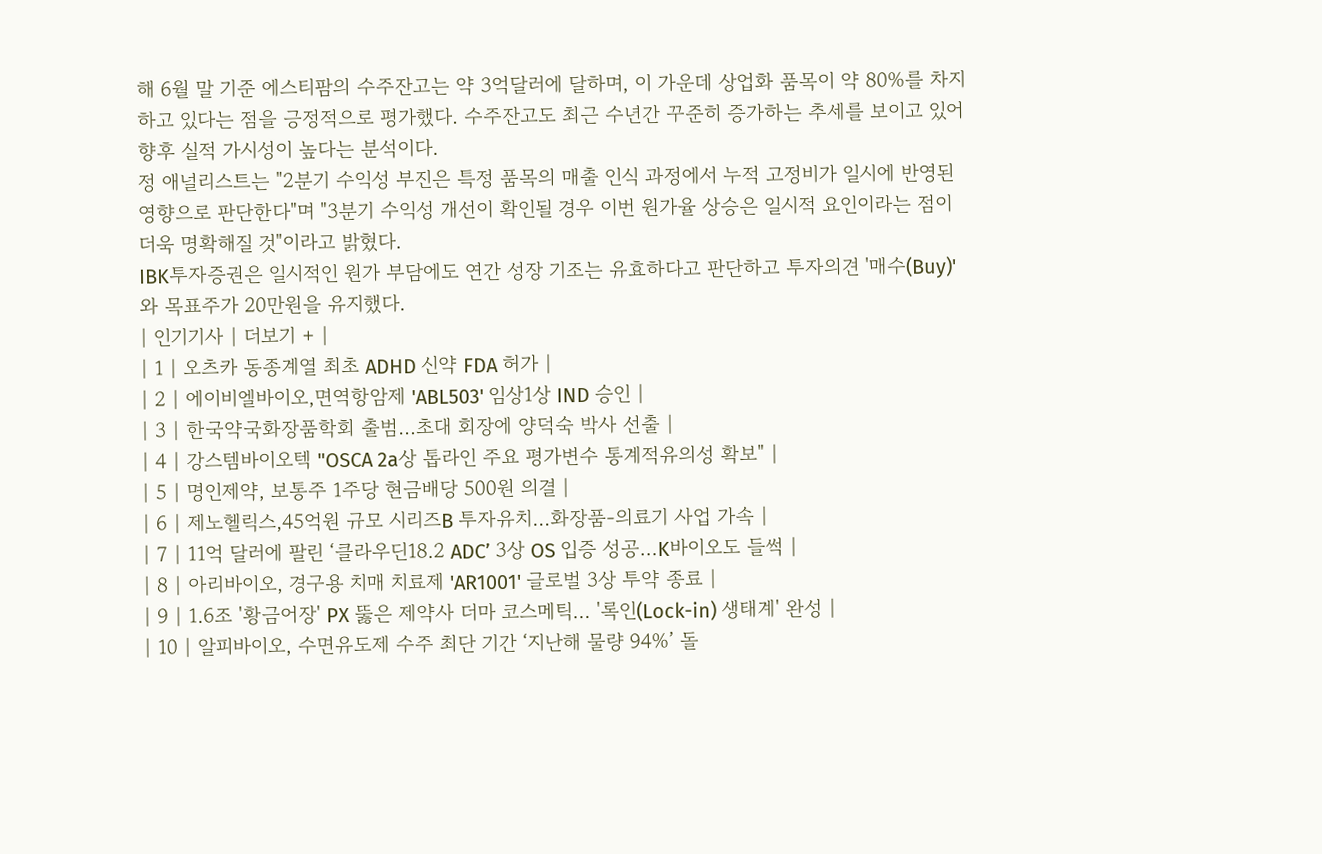해 6월 말 기준 에스티팜의 수주잔고는 약 3억달러에 달하며, 이 가운데 상업화 품목이 약 80%를 차지하고 있다는 점을 긍정적으로 평가했다. 수주잔고도 최근 수년간 꾸준히 증가하는 추세를 보이고 있어 향후 실적 가시성이 높다는 분석이다.
정 애널리스트는 "2분기 수익성 부진은 특정 품목의 매출 인식 과정에서 누적 고정비가 일시에 반영된 영향으로 판단한다"며 "3분기 수익성 개선이 확인될 경우 이번 원가율 상승은 일시적 요인이라는 점이 더욱 명확해질 것"이라고 밝혔다.
IBK투자증권은 일시적인 원가 부담에도 연간 성장 기조는 유효하다고 판단하고 투자의견 '매수(Buy)'와 목표주가 20만원을 유지했다.
| 인기기사 | 더보기 + |
| 1 | 오츠카 동종계열 최초 ADHD 신약 FDA 허가 |
| 2 | 에이비엘바이오,면역항암제 'ABL503' 임상1상 IND 승인 |
| 3 | 한국약국화장품학회 출범…초대 회장에 양덕숙 박사 선출 |
| 4 | 강스템바이오텍 "OSCA 2a상 톱라인 주요 평가변수 통계적유의성 확보" |
| 5 | 명인제약, 보통주 1주당 현금배당 500원 의결 |
| 6 | 제노헬릭스,45억원 규모 시리즈B 투자유치…화장품-의료기 사업 가속 |
| 7 | 11억 달러에 팔린 ‘클라우딘18.2 ADC’ 3상 OS 입증 성공…K바이오도 들썩 |
| 8 | 아리바이오, 경구용 치매 치료제 'AR1001' 글로벌 3상 투약 종료 |
| 9 | 1.6조 '황금어장' PX 뚫은 제약사 더마 코스메틱… '록인(Lock-in) 생태계' 완성 |
| 10 | 알피바이오, 수면유도제 수주 최단 기간 ‘지난해 물량 94%’ 돌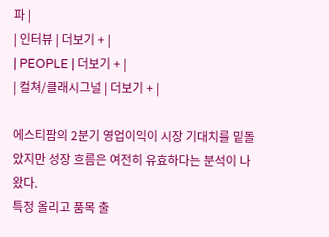파 |
| 인터뷰 | 더보기 + |
| PEOPLE | 더보기 + |
| 컬쳐/클래시그널 | 더보기 + |

에스티팜의 2분기 영업이익이 시장 기대치를 밑돌았지만 성장 흐름은 여전히 유효하다는 분석이 나왔다.
특정 올리고 품목 출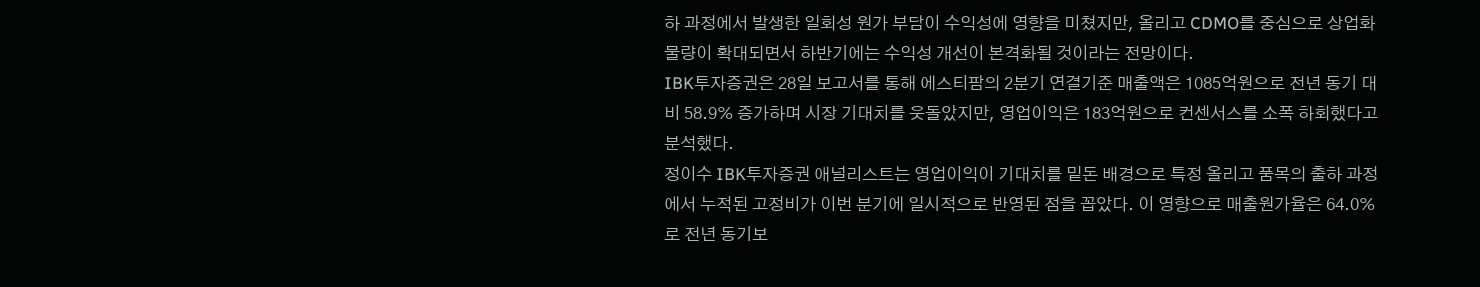하 과정에서 발생한 일회성 원가 부담이 수익성에 영향을 미쳤지만, 올리고 CDMO를 중심으로 상업화 물량이 확대되면서 하반기에는 수익성 개선이 본격화될 것이라는 전망이다.
IBK투자증권은 28일 보고서를 통해 에스티팜의 2분기 연결기준 매출액은 1085억원으로 전년 동기 대비 58.9% 증가하며 시장 기대치를 웃돌았지만, 영업이익은 183억원으로 컨센서스를 소폭 하회했다고 분석했다.
정이수 IBK투자증권 애널리스트는 영업이익이 기대치를 밑돈 배경으로 특정 올리고 품목의 출하 과정에서 누적된 고정비가 이번 분기에 일시적으로 반영된 점을 꼽았다. 이 영향으로 매출원가율은 64.0%로 전년 동기보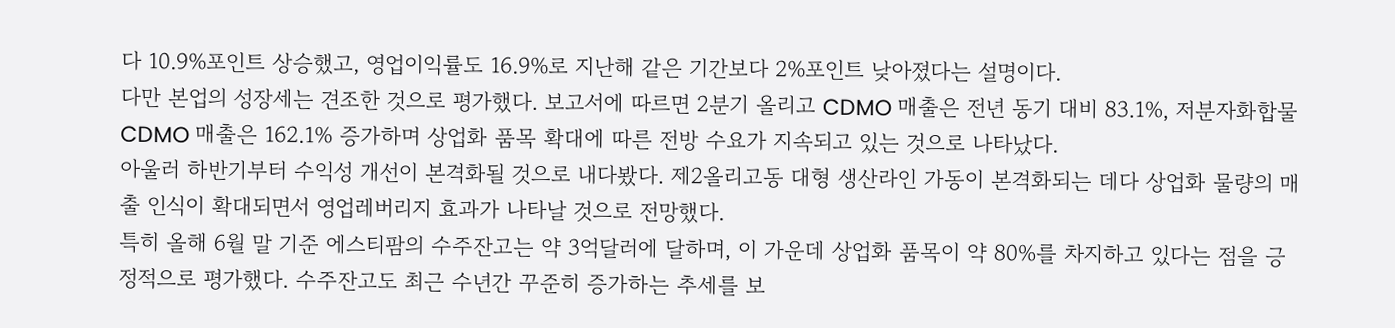다 10.9%포인트 상승했고, 영업이익률도 16.9%로 지난해 같은 기간보다 2%포인트 낮아졌다는 설명이다.
다만 본업의 성장세는 견조한 것으로 평가했다. 보고서에 따르면 2분기 올리고 CDMO 매출은 전년 동기 대비 83.1%, 저분자화합물 CDMO 매출은 162.1% 증가하며 상업화 품목 확대에 따른 전방 수요가 지속되고 있는 것으로 나타났다.
아울러 하반기부터 수익성 개선이 본격화될 것으로 내다봤다. 제2올리고동 대형 생산라인 가동이 본격화되는 데다 상업화 물량의 매출 인식이 확대되면서 영업레버리지 효과가 나타날 것으로 전망했다.
특히 올해 6월 말 기준 에스티팜의 수주잔고는 약 3억달러에 달하며, 이 가운데 상업화 품목이 약 80%를 차지하고 있다는 점을 긍정적으로 평가했다. 수주잔고도 최근 수년간 꾸준히 증가하는 추세를 보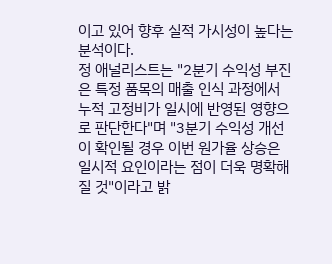이고 있어 향후 실적 가시성이 높다는 분석이다.
정 애널리스트는 "2분기 수익성 부진은 특정 품목의 매출 인식 과정에서 누적 고정비가 일시에 반영된 영향으로 판단한다"며 "3분기 수익성 개선이 확인될 경우 이번 원가율 상승은 일시적 요인이라는 점이 더욱 명확해질 것"이라고 밝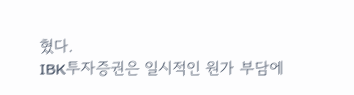혔다.
IBK투자증권은 일시적인 원가 부담에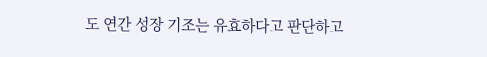도 연간 성장 기조는 유효하다고 판단하고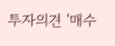투자의견 '매수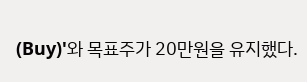(Buy)'와 목표주가 20만원을 유지했다.